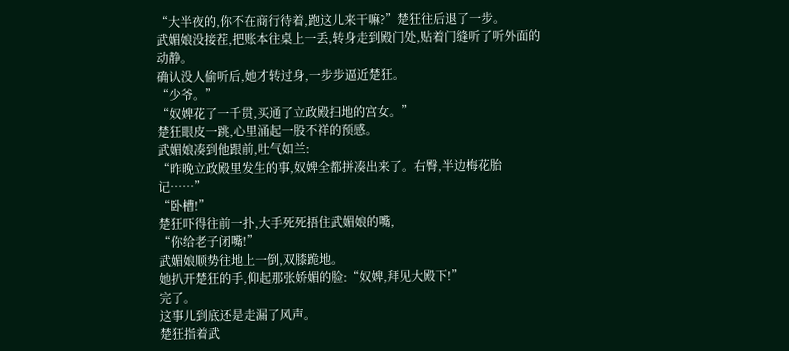“大半夜的,你不在商行待着,跑这儿来干嘛?”楚狂往后退了一步。
武媚娘没接茬,把账本往桌上一丢,转身走到殿门处,贴着门缝听了听外面的动静。
确认没人偷听后,她才转过身,一步步逼近楚狂。
“少爷。”
“奴婢花了一千贯,买通了立政殿扫地的宫女。”
楚狂眼皮一跳,心里涌起一股不祥的预感。
武媚娘凑到他跟前,吐气如兰:
“昨晚立政殿里发生的事,奴婢全都拼凑出来了。右臀,半边梅花胎记……”
“卧槽!”
楚狂吓得往前一扑,大手死死捂住武媚娘的嘴,
“你给老子闭嘴!”
武媚娘顺势往地上一倒,双膝跪地。
她扒开楚狂的手,仰起那张娇媚的脸:“奴婢,拜见大殿下!”
完了。
这事儿到底还是走漏了风声。
楚狂指着武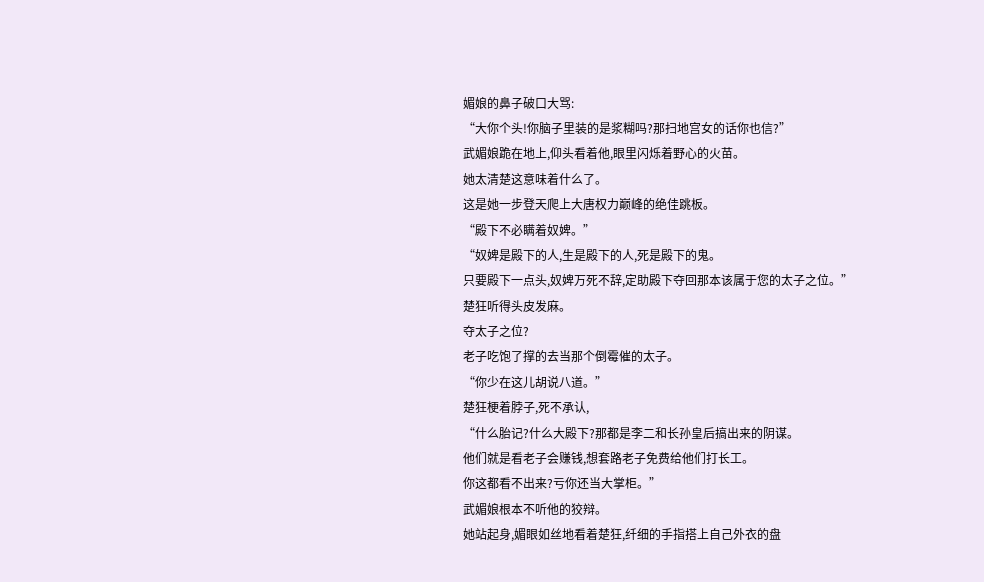媚娘的鼻子破口大骂:
“大你个头!你脑子里装的是浆糊吗?那扫地宫女的话你也信?”
武媚娘跪在地上,仰头看着他,眼里闪烁着野心的火苗。
她太清楚这意味着什么了。
这是她一步登天爬上大唐权力巅峰的绝佳跳板。
“殿下不必瞒着奴婢。”
“奴婢是殿下的人,生是殿下的人,死是殿下的鬼。
只要殿下一点头,奴婢万死不辞,定助殿下夺回那本该属于您的太子之位。”
楚狂听得头皮发麻。
夺太子之位?
老子吃饱了撑的去当那个倒霉催的太子。
“你少在这儿胡说八道。”
楚狂梗着脖子,死不承认,
“什么胎记?什么大殿下?那都是李二和长孙皇后搞出来的阴谋。
他们就是看老子会赚钱,想套路老子免费给他们打长工。
你这都看不出来?亏你还当大掌柜。”
武媚娘根本不听他的狡辩。
她站起身,媚眼如丝地看着楚狂,纤细的手指搭上自己外衣的盘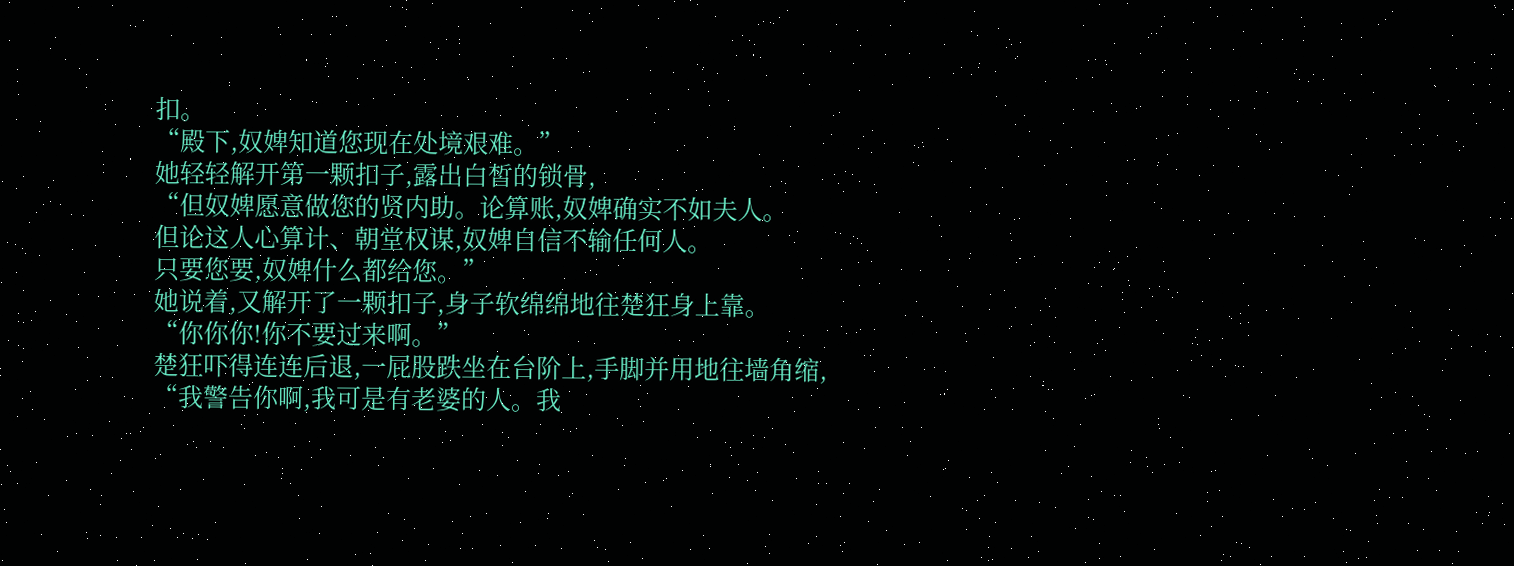扣。
“殿下,奴婢知道您现在处境艰难。”
她轻轻解开第一颗扣子,露出白皙的锁骨,
“但奴婢愿意做您的贤内助。论算账,奴婢确实不如夫人。
但论这人心算计、朝堂权谋,奴婢自信不输任何人。
只要您要,奴婢什么都给您。”
她说着,又解开了一颗扣子,身子软绵绵地往楚狂身上靠。
“你你你!你不要过来啊。”
楚狂吓得连连后退,一屁股跌坐在台阶上,手脚并用地往墙角缩,
“我警告你啊,我可是有老婆的人。我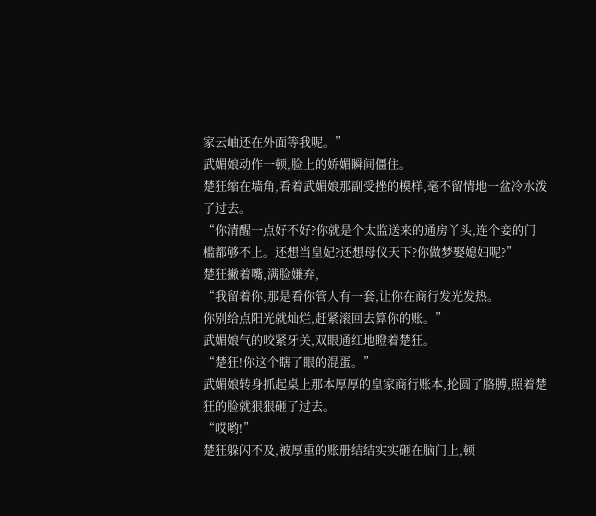家云岫还在外面等我呢。”
武媚娘动作一顿,脸上的娇媚瞬间僵住。
楚狂缩在墙角,看着武媚娘那副受挫的模样,毫不留情地一盆冷水泼了过去。
“你清醒一点好不好?你就是个太监送来的通房丫头,连个妾的门槛都够不上。还想当皇妃?还想母仪天下?你做梦娶媳妇呢?”
楚狂撇着嘴,满脸嫌弃,
“我留着你,那是看你管人有一套,让你在商行发光发热。
你别给点阳光就灿烂,赶紧滚回去算你的账。”
武媚娘气的咬紧牙关,双眼通红地瞪着楚狂。
“楚狂!你这个瞎了眼的混蛋。”
武媚娘转身抓起桌上那本厚厚的皇家商行账本,抡圆了胳膊,照着楚狂的脸就狠狠砸了过去。
“哎哟!”
楚狂躲闪不及,被厚重的账册结结实实砸在脑门上,顿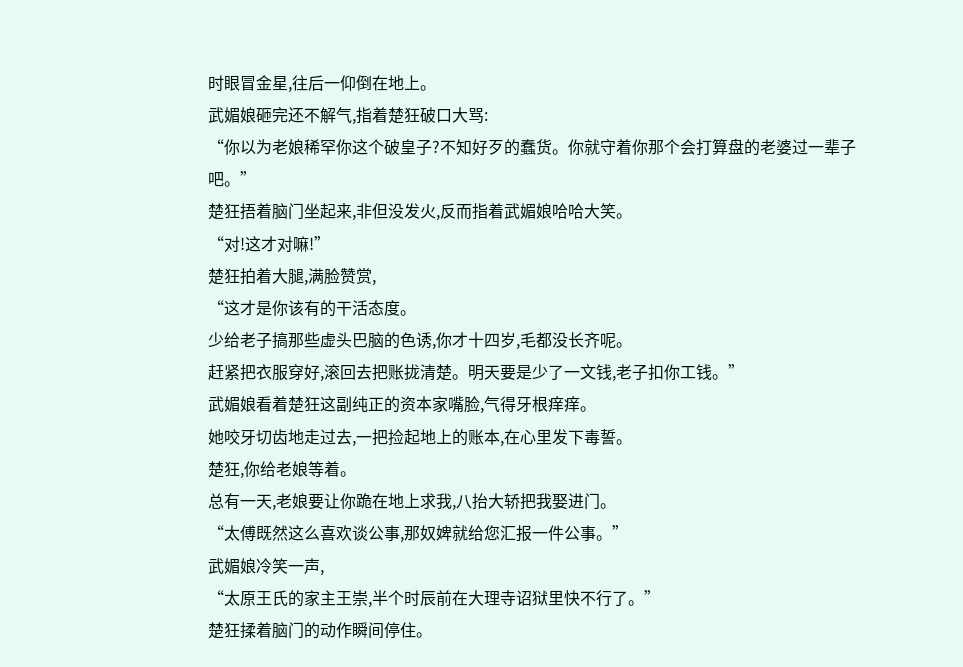时眼冒金星,往后一仰倒在地上。
武媚娘砸完还不解气,指着楚狂破口大骂:
“你以为老娘稀罕你这个破皇子?不知好歹的蠢货。你就守着你那个会打算盘的老婆过一辈子吧。”
楚狂捂着脑门坐起来,非但没发火,反而指着武媚娘哈哈大笑。
“对!这才对嘛!”
楚狂拍着大腿,满脸赞赏,
“这才是你该有的干活态度。
少给老子搞那些虚头巴脑的色诱,你才十四岁,毛都没长齐呢。
赶紧把衣服穿好,滚回去把账拢清楚。明天要是少了一文钱,老子扣你工钱。”
武媚娘看着楚狂这副纯正的资本家嘴脸,气得牙根痒痒。
她咬牙切齿地走过去,一把捡起地上的账本,在心里发下毒誓。
楚狂,你给老娘等着。
总有一天,老娘要让你跪在地上求我,八抬大轿把我娶进门。
“太傅既然这么喜欢谈公事,那奴婢就给您汇报一件公事。”
武媚娘冷笑一声,
“太原王氏的家主王崇,半个时辰前在大理寺诏狱里快不行了。”
楚狂揉着脑门的动作瞬间停住。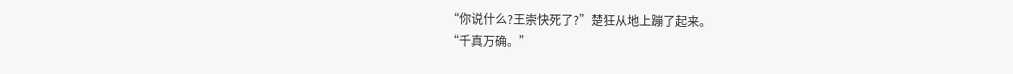“你说什么?王崇快死了?”楚狂从地上蹦了起来。
“千真万确。”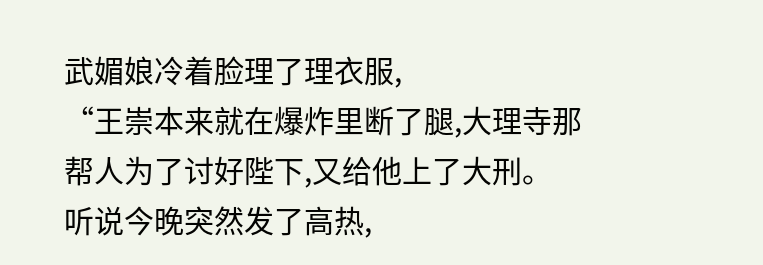武媚娘冷着脸理了理衣服,
“王崇本来就在爆炸里断了腿,大理寺那帮人为了讨好陛下,又给他上了大刑。
听说今晚突然发了高热,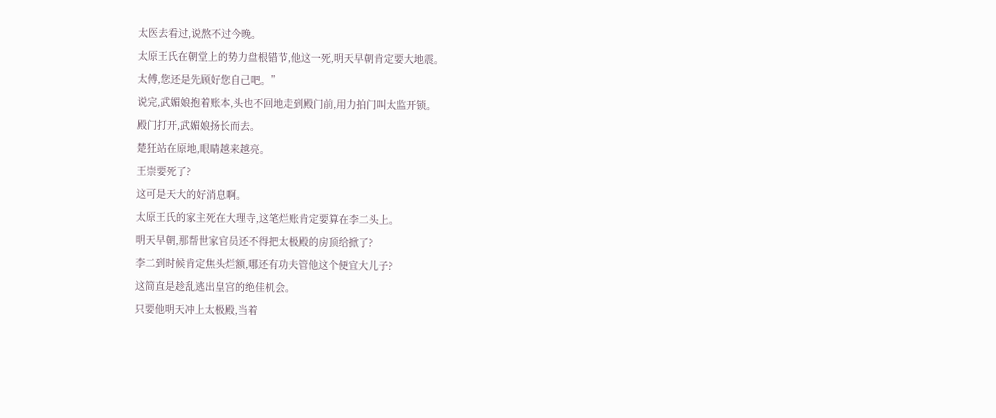太医去看过,说熬不过今晚。
太原王氏在朝堂上的势力盘根错节,他这一死,明天早朝肯定要大地震。
太傅,您还是先顾好您自己吧。”
说完,武媚娘抱着账本,头也不回地走到殿门前,用力拍门叫太监开锁。
殿门打开,武媚娘扬长而去。
楚狂站在原地,眼睛越来越亮。
王崇要死了?
这可是天大的好消息啊。
太原王氏的家主死在大理寺,这笔烂账肯定要算在李二头上。
明天早朝,那帮世家官员还不得把太极殿的房顶给掀了?
李二到时候肯定焦头烂额,哪还有功夫管他这个便宜大儿子?
这简直是趁乱逃出皇宫的绝佳机会。
只要他明天冲上太极殿,当着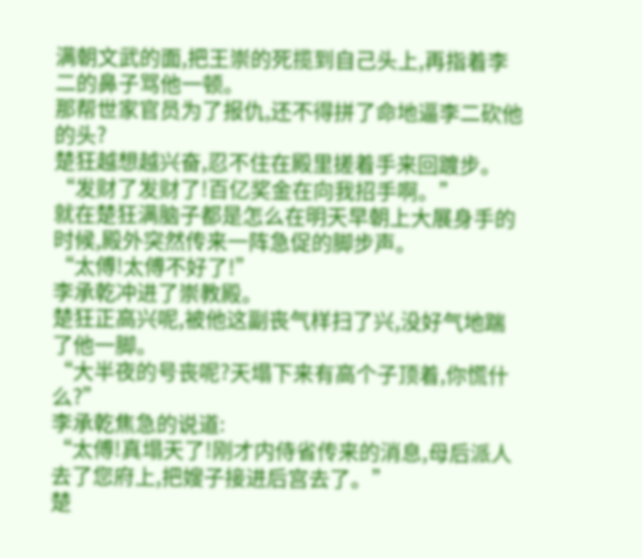满朝文武的面,把王崇的死揽到自己头上,再指着李二的鼻子骂他一顿。
那帮世家官员为了报仇,还不得拼了命地逼李二砍他的头?
楚狂越想越兴奋,忍不住在殿里搓着手来回踱步。
“发财了发财了!百亿奖金在向我招手啊。”
就在楚狂满脑子都是怎么在明天早朝上大展身手的时候,殿外突然传来一阵急促的脚步声。
“太傅!太傅不好了!”
李承乾冲进了崇教殿。
楚狂正高兴呢,被他这副丧气样扫了兴,没好气地踹了他一脚。
“大半夜的号丧呢?天塌下来有高个子顶着,你慌什么?”
李承乾焦急的说道:
“太傅!真塌天了!刚才内侍省传来的消息,母后派人去了您府上,把嫂子接进后宫去了。”
楚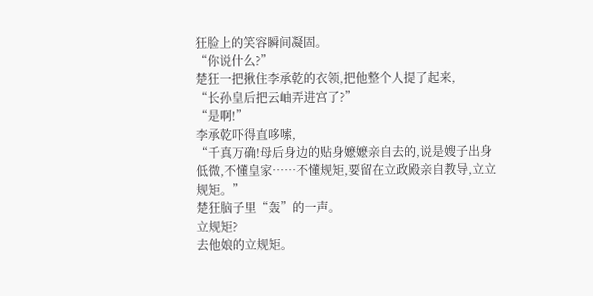狂脸上的笑容瞬间凝固。
“你说什么?”
楚狂一把揪住李承乾的衣领,把他整个人提了起来,
“长孙皇后把云岫弄进宫了?”
“是啊!”
李承乾吓得直哆嗦,
“千真万确!母后身边的贴身嬷嬷亲自去的,说是嫂子出身低微,不懂皇家……不懂规矩,要留在立政殿亲自教导,立立规矩。”
楚狂脑子里“轰”的一声。
立规矩?
去他娘的立规矩。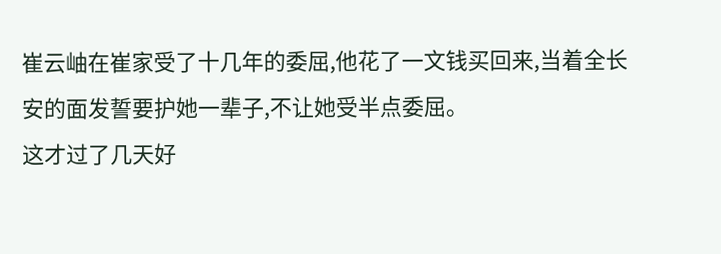崔云岫在崔家受了十几年的委屈,他花了一文钱买回来,当着全长安的面发誓要护她一辈子,不让她受半点委屈。
这才过了几天好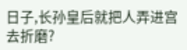日子,长孙皇后就把人弄进宫去折磨?